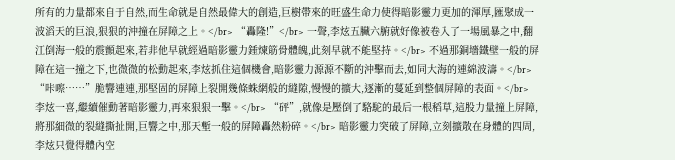所有的力量都來自于自然,而生命就是自然最偉大的創造,巨樹帶來的旺盛生命力使得暗影靈力更加的渾厚,匯聚成一波滔天的巨浪,狠狠的沖撞在屏障之上。</br> “轟隆!”</br> 一聲,李炫五臟六腑就好像被卷入了一場風暴之中,翻江倒海一般的震顫起來,若非他早就經過暗影靈力錘煉筋骨體魄,此刻早就不能堅持。</br> 不過那銅墻鐵壁一般的屏障在這一撞之下,也微微的松動起來,李炫抓住這個機會,暗影靈力源源不斷的沖擊而去,如同大海的連綿波濤。</br> “咔嚓……”脆響連連,那堅固的屏障上裂開幾條蛛網般的縫隙,慢慢的擴大,逐漸的蔓延到整個屏障的表面。</br> 李炫一喜,繼續催動著暗影靈力,再來狠狠一擊。</br> “砰”,就像是壓倒了駱駝的最后一根稻草,這股力量撞上屏障,將那細微的裂縫撕扯開,巨響之中,那天塹一般的屏障轟然粉碎。</br> 暗影靈力突破了屏障,立刻擴散在身體的四周,李炫只覺得體內空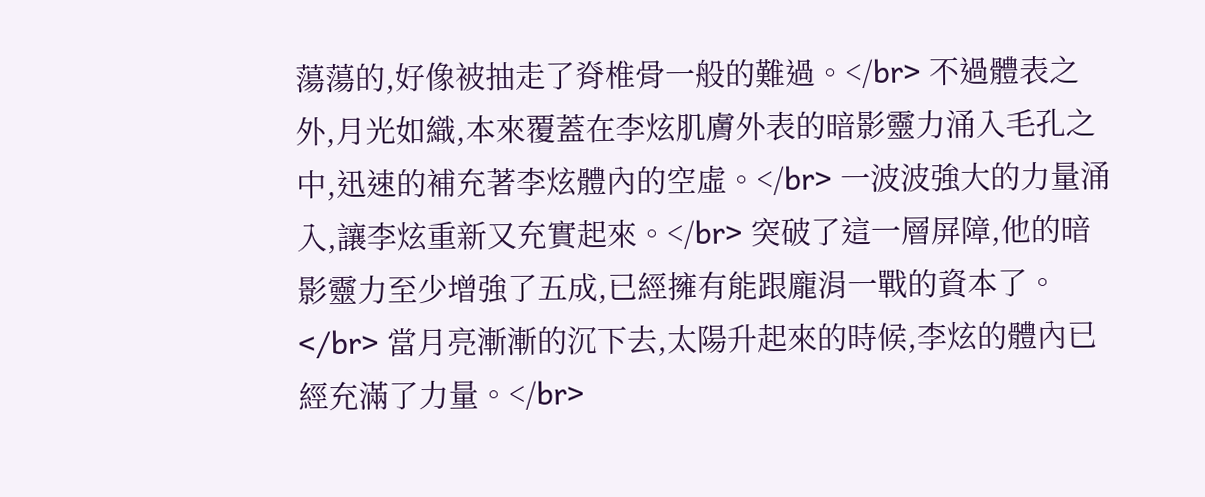蕩蕩的,好像被抽走了脊椎骨一般的難過。</br> 不過體表之外,月光如織,本來覆蓋在李炫肌膚外表的暗影靈力涌入毛孔之中,迅速的補充著李炫體內的空虛。</br> 一波波強大的力量涌入,讓李炫重新又充實起來。</br> 突破了這一層屏障,他的暗影靈力至少增強了五成,已經擁有能跟龐涓一戰的資本了。</br> 當月亮漸漸的沉下去,太陽升起來的時候,李炫的體內已經充滿了力量。</br>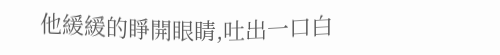他緩緩的睜開眼睛,吐出一口白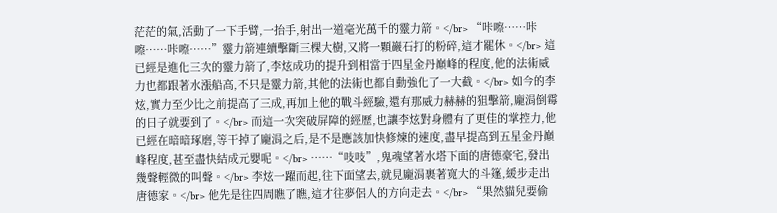茫茫的氣,活動了一下手臂,一抬手,射出一道毫光萬千的靈力箭。</br> “咔嚓……咔嚓……咔嚓……”靈力箭連續擊斷三棵大樹,又將一顆巖石打的粉碎,這才罷休。</br> 這已經是進化三次的靈力箭了,李炫成功的提升到相當于四星金丹巔峰的程度,他的法術威力也都跟著水漲船高,不只是靈力箭,其他的法術也都自動強化了一大截。</br> 如今的李炫,實力至少比之前提高了三成,再加上他的戰斗經驗,還有那威力赫赫的狙擊箭,龐涓倒霉的日子就要到了。</br> 而這一次突破屏障的經歷,也讓李炫對身體有了更佳的掌控力,他已經在暗暗琢磨,等干掉了龐涓之后,是不是應該加快修煉的速度,盡早提高到五星金丹巔峰程度,甚至盡快結成元嬰呢。</br> ……“吱吱”,鬼魂望著水塔下面的唐德豪宅,發出幾聲輕微的叫聲。</br> 李炫一躍而起,往下面望去,就見龐涓裹著寬大的斗篷,緩步走出唐德家。</br> 他先是往四周瞧了瞧,這才往夢侶人的方向走去。</br> “果然貓兒要偷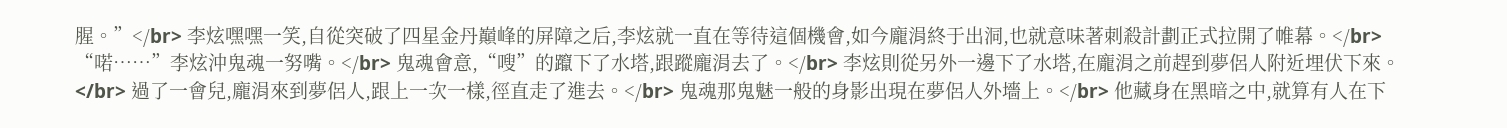腥。”</br> 李炫嘿嘿一笑,自從突破了四星金丹巔峰的屏障之后,李炫就一直在等待這個機會,如今龐涓終于出洞,也就意味著刺殺計劃正式拉開了帷幕。</br> “喏……”李炫沖鬼魂一努嘴。</br> 鬼魂會意,“嗖”的躥下了水塔,跟蹤龐涓去了。</br> 李炫則從另外一邊下了水塔,在龐涓之前趕到夢侶人附近埋伏下來。</br> 過了一會兒,龐涓來到夢侶人,跟上一次一樣,徑直走了進去。</br> 鬼魂那鬼魅一般的身影出現在夢侶人外墻上。</br> 他藏身在黑暗之中,就算有人在下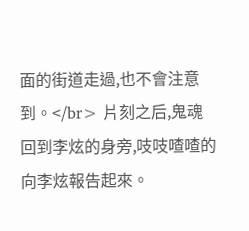面的街道走過,也不會注意到。</br> 片刻之后,鬼魂回到李炫的身旁,吱吱喳喳的向李炫報告起來。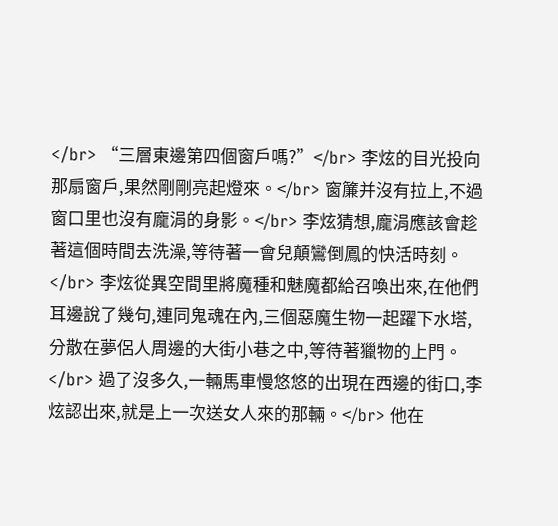</br> “三層東邊第四個窗戶嗎?”</br> 李炫的目光投向那扇窗戶,果然剛剛亮起燈來。</br> 窗簾并沒有拉上,不過窗口里也沒有龐涓的身影。</br> 李炫猜想,龐涓應該會趁著這個時間去洗澡,等待著一會兒顛鸞倒鳳的快活時刻。</br> 李炫從異空間里將魔種和魅魔都給召喚出來,在他們耳邊說了幾句,連同鬼魂在內,三個惡魔生物一起躍下水塔,分散在夢侶人周邊的大街小巷之中,等待著獵物的上門。</br> 過了沒多久,一輛馬車慢悠悠的出現在西邊的街口,李炫認出來,就是上一次送女人來的那輛。</br> 他在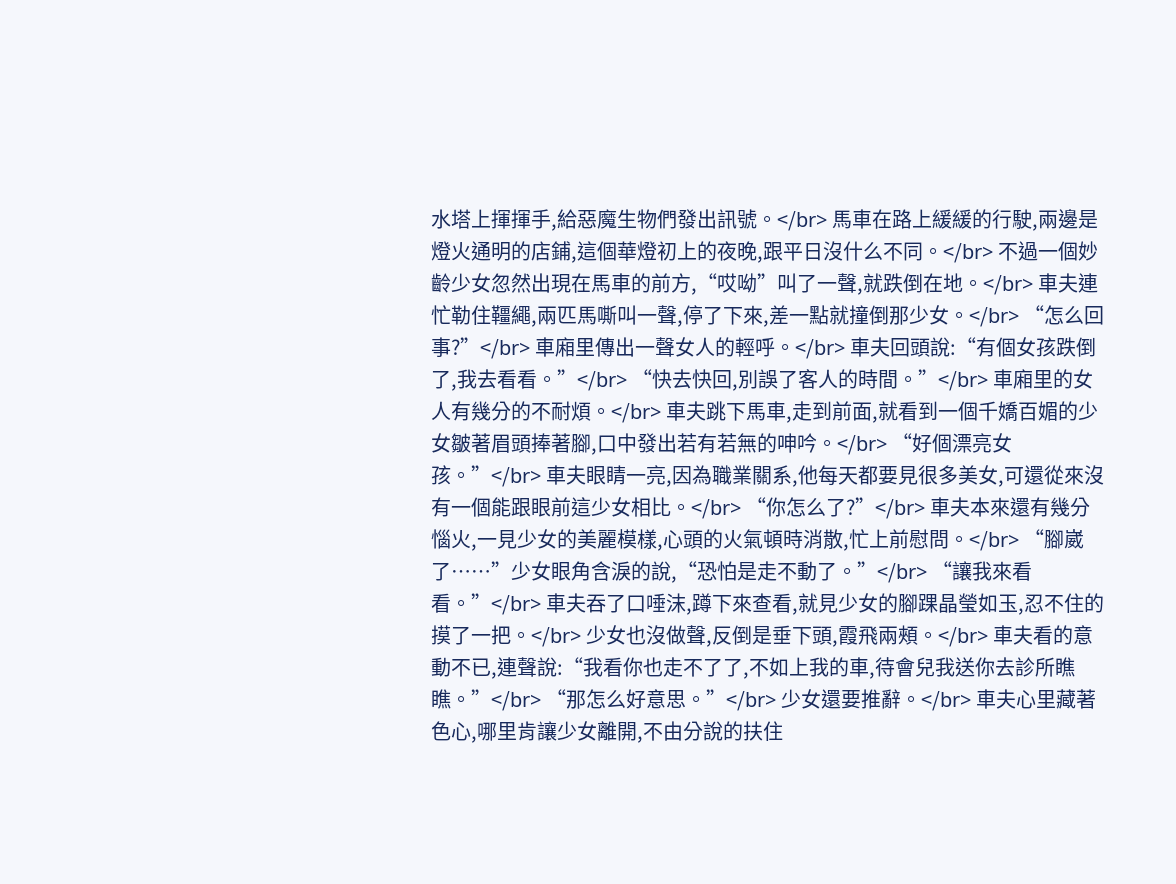水塔上揮揮手,給惡魔生物們發出訊號。</br> 馬車在路上緩緩的行駛,兩邊是燈火通明的店鋪,這個華燈初上的夜晚,跟平日沒什么不同。</br> 不過一個妙齡少女忽然出現在馬車的前方,“哎呦”叫了一聲,就跌倒在地。</br> 車夫連忙勒住韁繩,兩匹馬嘶叫一聲,停了下來,差一點就撞倒那少女。</br> “怎么回事?”</br> 車廂里傳出一聲女人的輕呼。</br> 車夫回頭說:“有個女孩跌倒了,我去看看。”</br> “快去快回,別誤了客人的時間。”</br> 車廂里的女人有幾分的不耐煩。</br> 車夫跳下馬車,走到前面,就看到一個千嬌百媚的少女皺著眉頭捧著腳,口中發出若有若無的呻吟。</br> “好個漂亮女孩。”</br> 車夫眼睛一亮,因為職業關系,他每天都要見很多美女,可還從來沒有一個能跟眼前這少女相比。</br> “你怎么了?”</br> 車夫本來還有幾分惱火,一見少女的美麗模樣,心頭的火氣頓時消散,忙上前慰問。</br> “腳崴了……”少女眼角含淚的說,“恐怕是走不動了。”</br> “讓我來看看。”</br> 車夫吞了口唾沫,蹲下來查看,就見少女的腳踝晶瑩如玉,忍不住的摸了一把。</br> 少女也沒做聲,反倒是垂下頭,霞飛兩頰。</br> 車夫看的意動不已,連聲說:“我看你也走不了了,不如上我的車,待會兒我送你去診所瞧瞧。”</br> “那怎么好意思。”</br> 少女還要推辭。</br> 車夫心里藏著色心,哪里肯讓少女離開,不由分說的扶住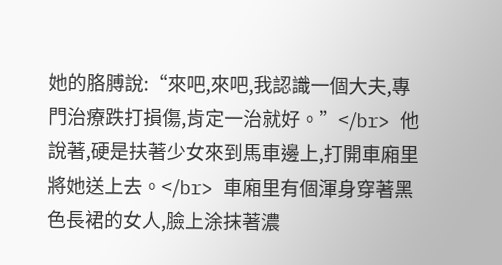她的胳膊說:“來吧,來吧,我認識一個大夫,專門治療跌打損傷,肯定一治就好。”</br> 他說著,硬是扶著少女來到馬車邊上,打開車廂里將她送上去。</br> 車廂里有個渾身穿著黑色長裙的女人,臉上涂抹著濃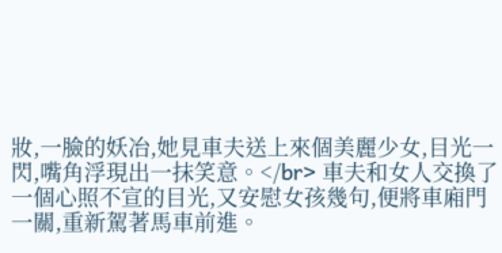妝,一臉的妖冶,她見車夫送上來個美麗少女,目光一閃,嘴角浮現出一抹笑意。</br> 車夫和女人交換了一個心照不宣的目光,又安慰女孩幾句,便將車廂門一關,重新駕著馬車前進。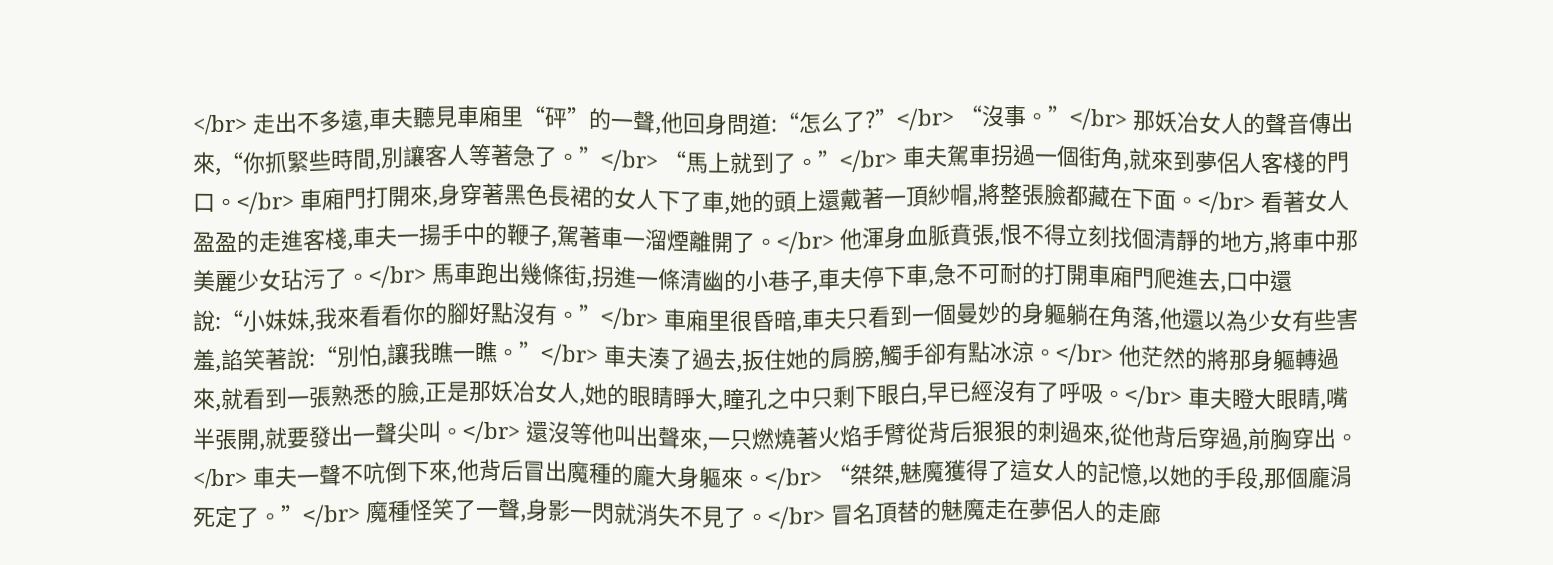</br> 走出不多遠,車夫聽見車廂里“砰”的一聲,他回身問道:“怎么了?”</br> “沒事。”</br> 那妖冶女人的聲音傳出來,“你抓緊些時間,別讓客人等著急了。”</br> “馬上就到了。”</br> 車夫駕車拐過一個街角,就來到夢侶人客棧的門口。</br> 車廂門打開來,身穿著黑色長裙的女人下了車,她的頭上還戴著一頂紗帽,將整張臉都藏在下面。</br> 看著女人盈盈的走進客棧,車夫一揚手中的鞭子,駕著車一溜煙離開了。</br> 他渾身血脈賁張,恨不得立刻找個清靜的地方,將車中那美麗少女玷污了。</br> 馬車跑出幾條街,拐進一條清幽的小巷子,車夫停下車,急不可耐的打開車廂門爬進去,口中還說:“小妹妹,我來看看你的腳好點沒有。”</br> 車廂里很昏暗,車夫只看到一個曼妙的身軀躺在角落,他還以為少女有些害羞,諂笑著說:“別怕,讓我瞧一瞧。”</br> 車夫湊了過去,扳住她的肩膀,觸手卻有點冰涼。</br> 他茫然的將那身軀轉過來,就看到一張熟悉的臉,正是那妖冶女人,她的眼睛睜大,瞳孔之中只剩下眼白,早已經沒有了呼吸。</br> 車夫瞪大眼睛,嘴半張開,就要發出一聲尖叫。</br> 還沒等他叫出聲來,一只燃燒著火焰手臂從背后狠狠的刺過來,從他背后穿過,前胸穿出。</br> 車夫一聲不吭倒下來,他背后冒出魔種的龐大身軀來。</br> “桀桀,魅魔獲得了這女人的記憶,以她的手段,那個龐涓死定了。”</br> 魔種怪笑了一聲,身影一閃就消失不見了。</br> 冒名頂替的魅魔走在夢侶人的走廊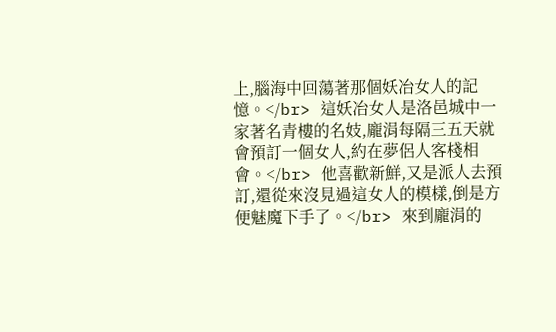上,腦海中回蕩著那個妖冶女人的記憶。</br> 這妖冶女人是洛邑城中一家著名青樓的名妓,龐涓每隔三五天就會預訂一個女人,約在夢侶人客棧相會。</br> 他喜歡新鮮,又是派人去預訂,還從來沒見過這女人的模樣,倒是方便魅魔下手了。</br> 來到龐涓的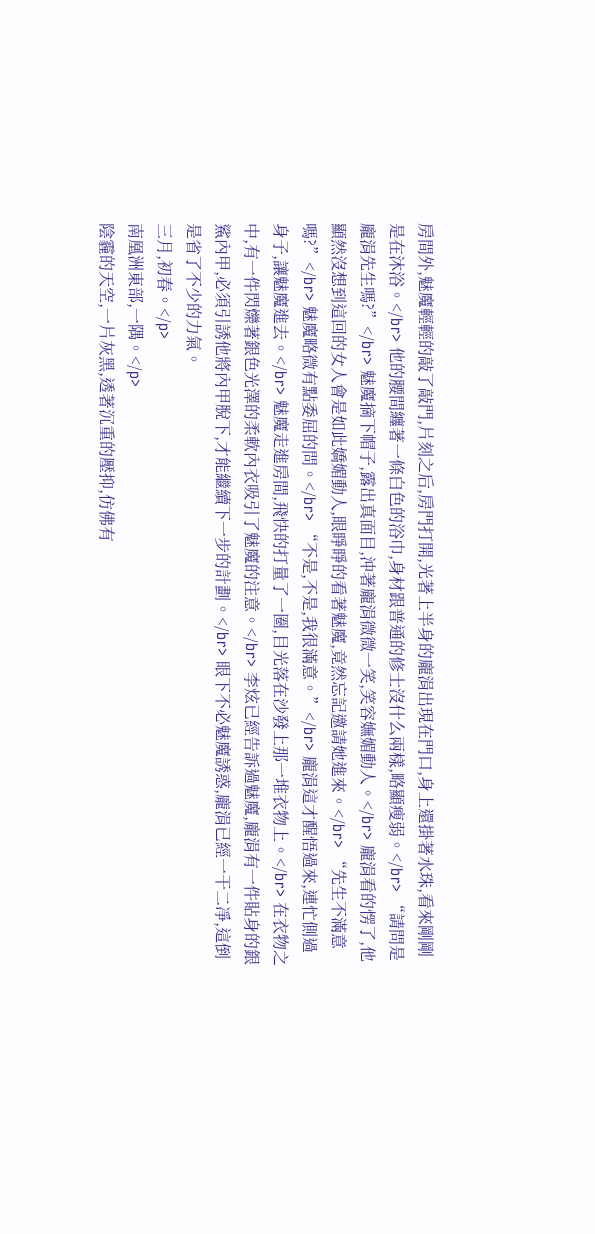房間外,魅魔輕輕的敲了敲門,片刻之后,房門打開,光著上半身的龐涓出現在門口,身上還掛著水珠,看來剛剛是在沐浴。</br> 他的腰間纏著一條白色的浴巾,身材跟普通的修士沒什么兩樣,略顯瘦弱。</br> “請問是龐涓先生嗎?”</br> 魅魔摘下帽子,露出真面目,沖著龐涓微微一笑,笑容嫵媚動人。</br> 龐涓看的愣了,他顯然沒想到這回的女人會是如此嬌媚動人,眼睜睜的看著魅魔,竟然忘記邀請她進來。</br> “先生不滿意嗎?”</br> 魅魔略微有點委屈的問。</br> “不是,不是,我很滿意。”</br> 龐涓這才醒悟過來,連忙側過身子,讓魅魔進去。</br> 魅魔走進房間,飛快的打量了一圈,目光落在沙發上那一堆衣物上。</br> 在衣物之中,有一件閃爍著銀色光澤的柔軟內衣吸引了魅魔的注意。</br> 李炫已經告訴過魅魔,龐涓有一件貼身的銀鯊內甲,必須引誘他將內甲脫下,才能繼續下一步的計劃。</br> 眼下不必魅魔誘惑,龐涓已經一干二凈,這倒是省了不少的力氣。
三月,初春。</p>
南凰洲東部,一隅。</p>
陰霾的天空,一片灰黑,透著沉重的壓抑,仿佛有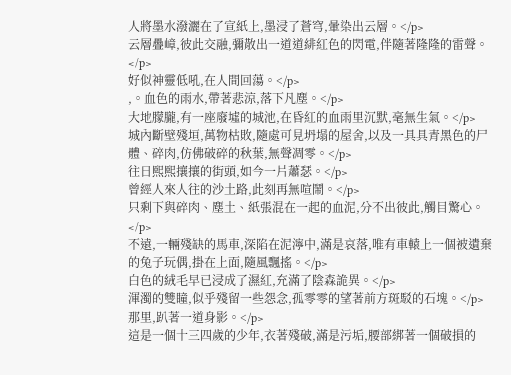人將墨水潑灑在了宣紙上,墨浸了蒼穹,暈染出云層。</p>
云層疊嶂,彼此交融,彌散出一道道緋紅色的閃電,伴隨著隆隆的雷聲。</p>
好似神靈低吼,在人間回蕩。</p>
,。血色的雨水,帶著悲涼,落下凡塵。</p>
大地朦朧,有一座廢墟的城池,在昏紅的血雨里沉默,毫無生氣。</p>
城內斷壁殘垣,萬物枯敗,隨處可見坍塌的屋舍,以及一具具青黑色的尸體、碎肉,仿佛破碎的秋葉,無聲凋零。</p>
往日熙熙攘攘的街頭,如今一片蕭瑟。</p>
曾經人來人往的沙土路,此刻再無喧鬧。</p>
只剩下與碎肉、塵土、紙張混在一起的血泥,分不出彼此,觸目驚心。</p>
不遠,一輛殘缺的馬車,深陷在泥濘中,滿是哀落,唯有車轅上一個被遺棄的兔子玩偶,掛在上面,隨風飄搖。</p>
白色的絨毛早已浸成了濕紅,充滿了陰森詭異。</p>
渾濁的雙瞳,似乎殘留一些怨念,孤零零的望著前方斑駁的石塊。</p>
那里,趴著一道身影。</p>
這是一個十三四歲的少年,衣著殘破,滿是污垢,腰部綁著一個破損的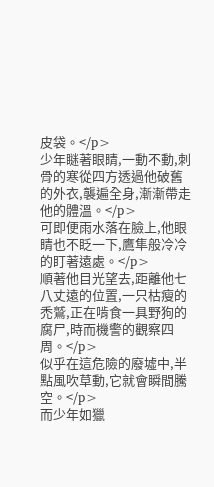皮袋。</p>
少年瞇著眼睛,一動不動,刺骨的寒從四方透過他破舊的外衣,襲遍全身,漸漸帶走他的體溫。</p>
可即便雨水落在臉上,他眼睛也不眨一下,鷹隼般冷冷的盯著遠處。</p>
順著他目光望去,距離他七八丈遠的位置,一只枯瘦的禿鷲,正在啃食一具野狗的腐尸,時而機警的觀察四周。</p>
似乎在這危險的廢墟中,半點風吹草動,它就會瞬間騰空。</p>
而少年如獵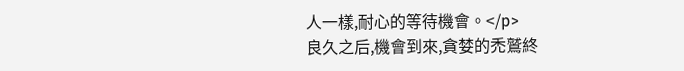人一樣,耐心的等待機會。</p>
良久之后,機會到來,貪婪的禿鷲終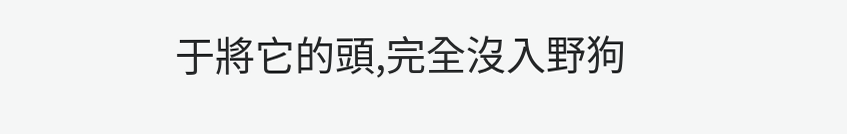于將它的頭,完全沒入野狗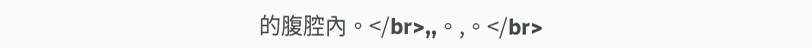的腹腔內。</br>,,。,。</br>